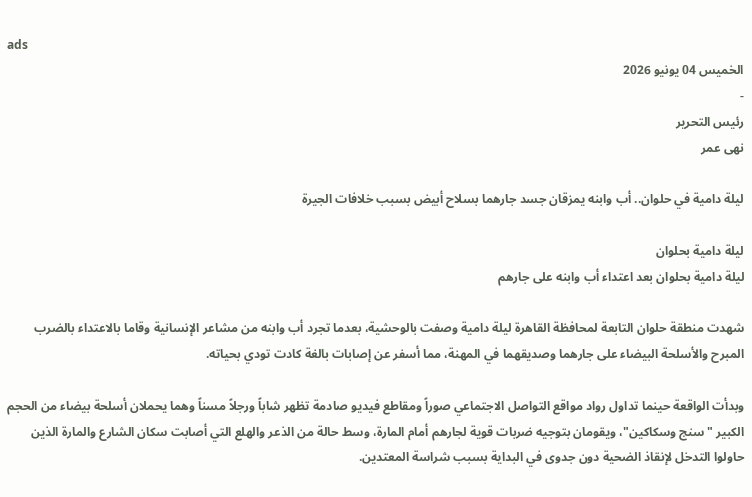ads
الخميس 04 يونيو 2026
-
رئيس التحرير
نهى عمر

ليلة دامية في حلوان.. أب وابنه يمزقان جسد جارهما بسلاح أبيض بسبب خلافات الجيرة

ليلة دامية بحلوان
ليلة دامية بحلوان بعد اعتداء أب وابنه على جارهم

شهدت منطقة حلوان التابعة لمحافظة القاهرة ليلة دامية وصفت بالوحشية، بعدما تجرد أب وابنه من مشاعر الإنسانية وقاما بالاعتداء بالضرب المبرح والأسلحة البيضاء على جارهما وصديقهما في المهنة، مما أسفر عن إصابات بالغة كادت تودي بحياته.

وبدأت الواقعة حينما تداول رواد مواقع التواصل الاجتماعي صوراً ومقاطع فيديو صادمة تظهر شاباً ورجلاً مسناً وهما يحملان أسلحة بيضاء من الحجم الكبير "سنج وسكاكين"، ويقومان بتوجيه ضربات قوية لجارهم أمام المارة، وسط حالة من الذعر والهلع التي أصابت سكان الشارع والمارة الذين حاولوا التدخل لإنقاذ الضحية دون جدوى في البداية بسبب شراسة المعتدين.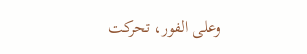وعلى الفور، تحركت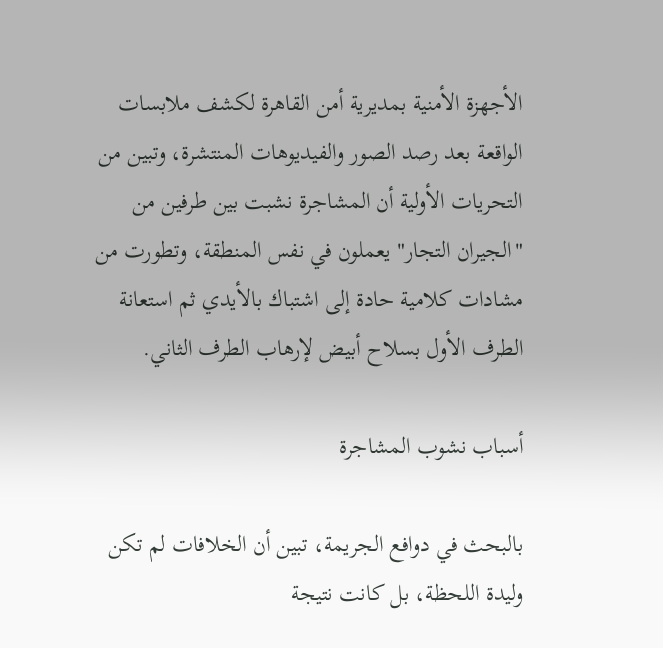الأجهزة الأمنية بمديرية أمن القاهرة لكشف ملابسات الواقعة بعد رصد الصور والفيديوهات المنتشرة، وتبين من التحريات الأولية أن المشاجرة نشبت بين طرفين من "الجيران التجار" يعملون في نفس المنطقة، وتطورت من مشادات كلامية حادة إلى اشتباك بالأيدي ثم استعانة الطرف الأول بسلاح أبيض لإرهاب الطرف الثاني.

أسباب نشوب المشاجرة

بالبحث في دوافع الجريمة، تبين أن الخلافات لم تكن وليدة اللحظة، بل كانت نتيجة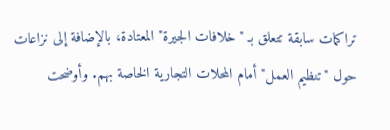تراكمات سابقة تتعلق بـ "خلافات الجيرة" المعتادة، بالإضافة إلى نزاعات حول "تنظيم العمل" أمام المحلات التجارية الخاصة بهم. وأوضحت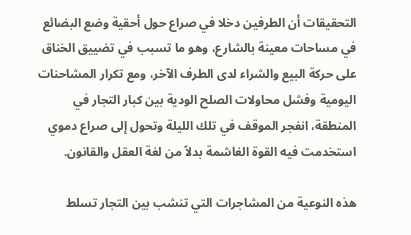التحقيقات أن الطرفين دخلا في صراع حول أحقية وضع البضائع في مساحات معينة بالشارع، وهو ما تسبب في تضييق الخناق على حركة البيع والشراء لدى الطرف الآخر، ومع تكرار المشاحنات اليومية وفشل محاولات الصلح الودية بين كبار التجار في المنطقة، انفجر الموقف في تلك الليلة وتحول إلى صراع دموي استخدمت فيه القوة الغاشمة بدلاً من لغة العقل والقانون.

هذه النوعية من المشاجرات التي تنشب بين التجار تسلط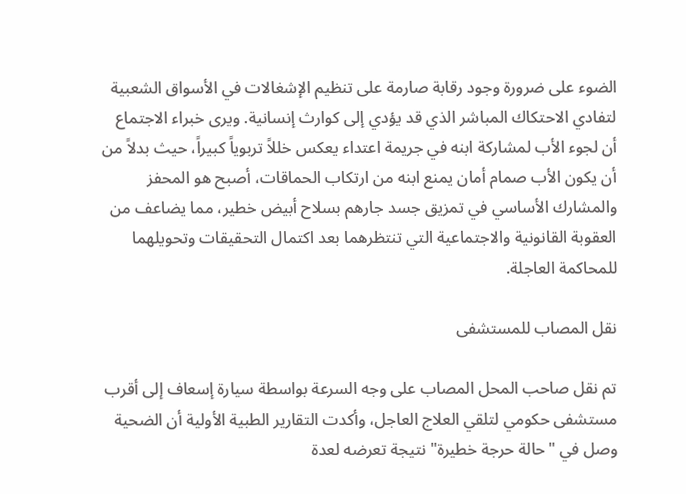الضوء على ضرورة وجود رقابة صارمة على تنظيم الإشغالات في الأسواق الشعبية لتفادي الاحتكاك المباشر الذي قد يؤدي إلى كوارث إنسانية. ويرى خبراء الاجتماع أن لجوء الأب لمشاركة ابنه في جريمة اعتداء يعكس خللاً تربوياً كبيراً، حيث بدلاً من أن يكون الأب صمام أمان يمنع ابنه من ارتكاب الحماقات، أصبح هو المحفز والمشارك الأساسي في تمزيق جسد جارهم بسلاح أبيض خطير، مما يضاعف من العقوبة القانونية والاجتماعية التي تنتظرهما بعد اكتمال التحقيقات وتحويلهما للمحاكمة العاجلة.

نقل المصاب للمستشفى

تم نقل صاحب المحل المصاب على وجه السرعة بواسطة سيارة إسعاف إلى أقرب مستشفى حكومي لتلقي العلاج العاجل، وأكدت التقارير الطبية الأولية أن الضحية وصل في "حالة حرجة خطيرة" نتيجة تعرضه لعدة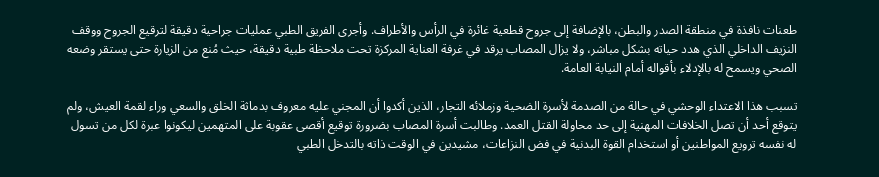طعنات نافذة في منطقة الصدر والبطن، بالإضافة إلى جروح قطعية غائرة في الرأس والأطراف. وأجرى الفريق الطبي عمليات جراحية دقيقة لترقيع الجروح ووقف النزيف الداخلي الذي هدد حياته بشكل مباشر، ولا يزال المصاب يرقد في غرفة العناية المركزة تحت ملاحظة طبية دقيقة، حيث مُنع من الزيارة حتى يستقر وضعه الصحي ويسمح له بالإدلاء بأقواله أمام النيابة العامة.

تسبب هذا الاعتداء الوحشي في حالة من الصدمة لأسرة الضحية وزملائه التجار، الذين أكدوا أن المجني عليه معروف بدماثة الخلق والسعي وراء لقمة العيش، ولم يتوقع أحد أن تصل الخلافات المهنية إلى حد محاولة القتل العمد. وطالبت أسرة المصاب بضرورة توقيع أقصى عقوبة على المتهمين ليكونوا عبرة لكل من تسول له نفسه ترويع المواطنين أو استخدام القوة البدنية في فض النزاعات، مشيدين في الوقت ذاته بالتدخل الطبي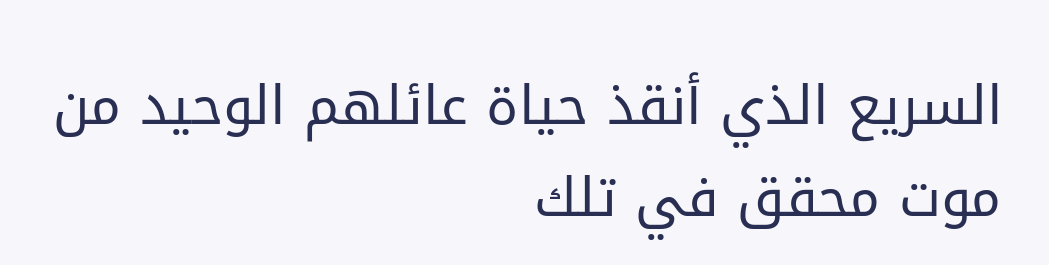السريع الذي أنقذ حياة عائلهم الوحيد من موت محقق في تلك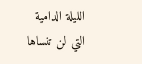الليلة الدامية التي لن تنساها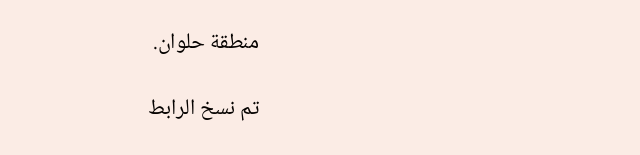منطقة حلوان.

تم نسخ الرابط